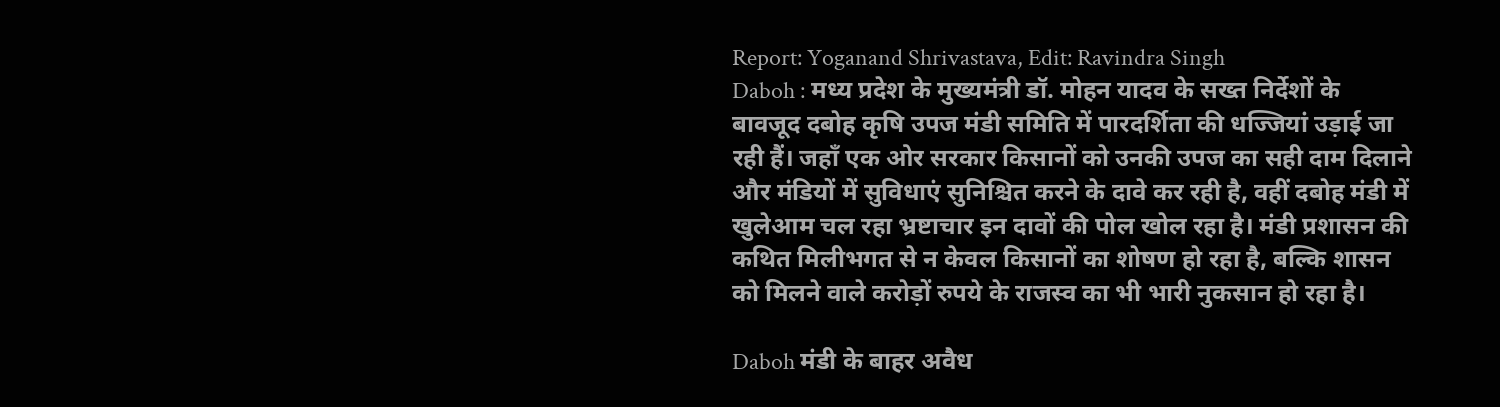Report: Yoganand Shrivastava, Edit: Ravindra Singh
Daboh : मध्य प्रदेश के मुख्यमंत्री डॉ. मोहन यादव के सख्त निर्देशों के बावजूद दबोह कृषि उपज मंडी समिति में पारदर्शिता की धज्जियां उड़ाई जा रही हैं। जहाँ एक ओर सरकार किसानों को उनकी उपज का सही दाम दिलाने और मंडियों में सुविधाएं सुनिश्चित करने के दावे कर रही है, वहीं दबोह मंडी में खुलेआम चल रहा भ्रष्टाचार इन दावों की पोल खोल रहा है। मंडी प्रशासन की कथित मिलीभगत से न केवल किसानों का शोषण हो रहा है, बल्कि शासन को मिलने वाले करोड़ों रुपये के राजस्व का भी भारी नुकसान हो रहा है।

Daboh मंडी के बाहर अवैध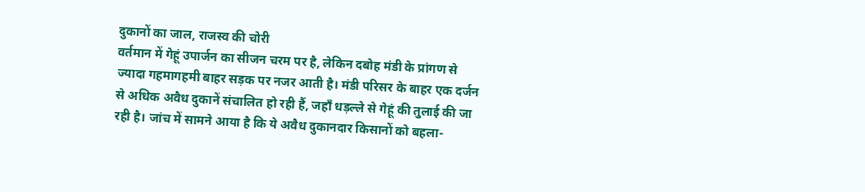दुकानों का जाल, राजस्व की चोरी
वर्तमान में गेहूं उपार्जन का सीजन चरम पर है, लेकिन दबोह मंडी के प्रांगण से ज्यादा गहमागहमी बाहर सड़क पर नजर आती है। मंडी परिसर के बाहर एक दर्जन से अधिक अवैध दुकानें संचालित हो रही हैं, जहाँ धड़ल्ले से गेहूं की तुलाई की जा रही है। जांच में सामने आया है कि ये अवैध दुकानदार किसानों को बहला-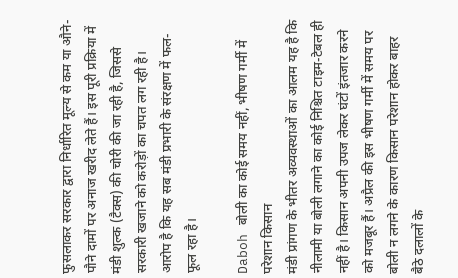फुसलाकर सरकार द्वारा निर्धारित मूल्य से कम या औने-पौने दामों पर अनाज खरीद लेते हैं। इस पूरी प्रक्रिया में मंडी शुल्क (टैक्स) की चोरी की जा रही है, जिससे सरकारी खजाने को करोड़ों का चपत लग रही है। आरोप है कि यह सब मंडी प्रभारी के संरक्षण में फल-फूल रहा है।

Daboh बोली का कोई समय नहीं, भीषण गर्मी में परेशान किसान
मंडी प्रांगण के भीतर अव्यवस्थाओं का आलम यह है कि नीलामी या बोली लगाने का कोई निश्चित टाइम-टेबल ही नहीं है। किसान अपनी उपज लेकर घंटों इंतजार करने को मजबूर हैं। अप्रैल की इस भीषण गर्मी में समय पर बोली न लगने के कारण किसान परेशान होकर बाहर बैठे दलालों के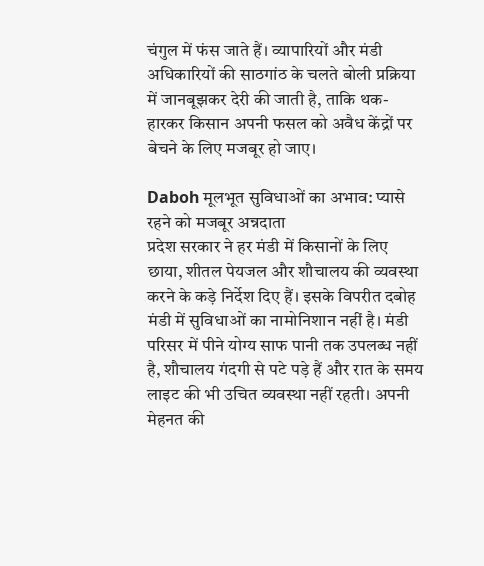चंगुल में फंस जाते हैं। व्यापारियों और मंडी अधिकारियों की साठगांठ के चलते बोली प्रक्रिया में जानबूझकर देरी की जाती है, ताकि थक-हारकर किसान अपनी फसल को अवैध केंद्रों पर बेचने के लिए मजबूर हो जाए।

Daboh मूलभूत सुविधाओं का अभाव: प्यासे रहने को मजबूर अन्नदाता
प्रदेश सरकार ने हर मंडी में किसानों के लिए छाया, शीतल पेयजल और शौचालय की व्यवस्था करने के कड़े निर्देश दिए हैं। इसके विपरीत दबोह मंडी में सुविधाओं का नामोनिशान नहीं है। मंडी परिसर में पीने योग्य साफ पानी तक उपलब्ध नहीं है, शौचालय गंदगी से पटे पड़े हैं और रात के समय लाइट की भी उचित व्यवस्था नहीं रहती। अपनी मेहनत की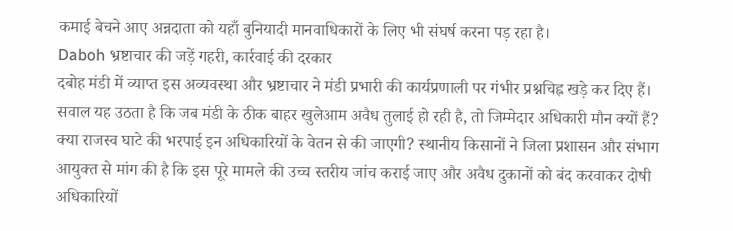कमाई बेचने आए अन्नदाता को यहाँ बुनियादी मानवाधिकारों के लिए भी संघर्ष करना पड़ रहा है।
Daboh भ्रष्टाचार की जड़ें गहरी, कार्रवाई की दरकार
दबोह मंडी में व्याप्त इस अव्यवस्था और भ्रष्टाचार ने मंडी प्रभारी की कार्यप्रणाली पर गंभीर प्रश्नचिह्न खड़े कर दिए हैं। सवाल यह उठता है कि जब मंडी के ठीक बाहर खुलेआम अवैध तुलाई हो रही है, तो जिम्मेदार अधिकारी मौन क्यों हैं? क्या राजस्व घाटे की भरपाई इन अधिकारियों के वेतन से की जाएगी? स्थानीय किसानों ने जिला प्रशासन और संभाग आयुक्त से मांग की है कि इस पूरे मामले की उच्च स्तरीय जांच कराई जाए और अवैध दुकानों को बंद करवाकर दोषी अधिकारियों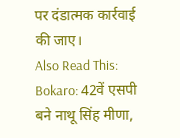पर दंडात्मक कार्रवाई की जाए।
Also Read This: Bokaro: 42वें एसपी बने नाथू सिंह मीणा,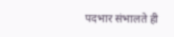पदभार संभालते ही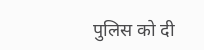पुलिस को दी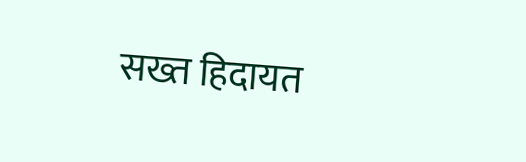सख्त हिदायत